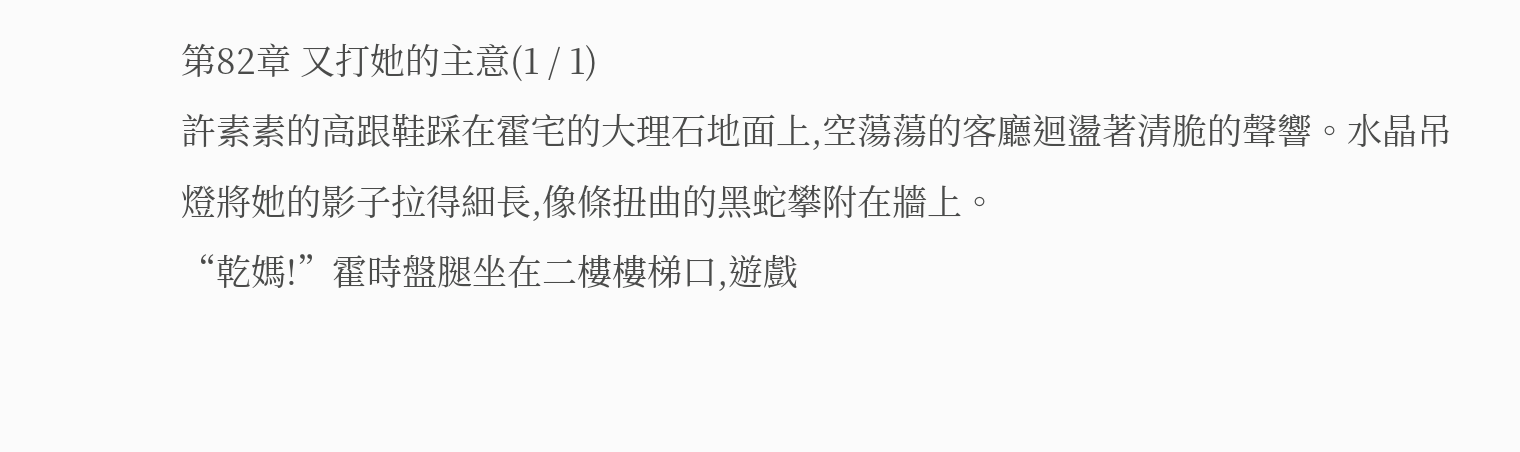第82章 又打她的主意(1 / 1)
許素素的高跟鞋踩在霍宅的大理石地面上,空蕩蕩的客廳迴盪著清脆的聲響。水晶吊燈將她的影子拉得細長,像條扭曲的黑蛇攀附在牆上。
“乾媽!”霍時盤腿坐在二樓樓梯口,遊戲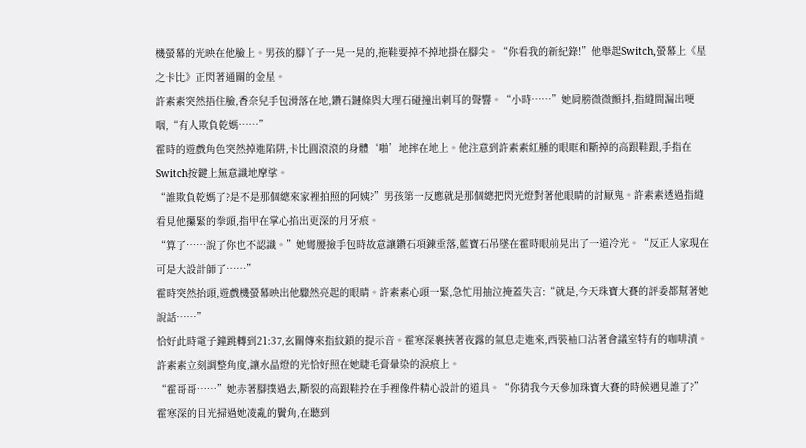機螢幕的光映在他臉上。男孩的腳丫子一晃一晃的,拖鞋要掉不掉地掛在腳尖。“你看我的新紀錄!”他舉起Switch,螢幕上《星之卡比》正閃著通關的金星。
許素素突然捂住臉,香奈兒手包滑落在地,鑽石鏈條與大理石碰撞出刺耳的聲響。“小時……”她肩膀微微顫抖,指縫間漏出哽咽,“有人欺負乾媽……”
霍時的遊戲角色突然掉進陷阱,卡比圓滾滾的身體‘啪’地摔在地上。他注意到許素素紅腫的眼眶和斷掉的高跟鞋跟,手指在Switch按鍵上無意識地摩挲。
“誰欺負乾媽了?是不是那個總來家裡拍照的阿姨?”男孩第一反應就是那個總把閃光燈對著他眼睛的討厭鬼。許素素透過指縫看見他攥緊的拳頭,指甲在掌心掐出更深的月牙痕。
“算了……說了你也不認識。”她彎腰撿手包時故意讓鑽石項鍊垂落,藍寶石吊墜在霍時眼前晃出了一道冷光。“反正人家現在可是大設計師了……”
霍時突然抬頭,遊戲機螢幕映出他驟然亮起的眼睛。許素素心頭一緊,急忙用抽泣掩蓋失言:“就是,今天珠寶大賽的評委都幫著她說話……”
恰好此時電子鐘跳轉到21:37,玄關傳來指紋鎖的提示音。霍寒深裹挾著夜露的氣息走進來,西裝袖口沾著會議室特有的咖啡漬。許素素立刻調整角度,讓水晶燈的光恰好照在她睫毛膏暈染的淚痕上。
“霍哥哥……”她赤著腳撲過去,斷裂的高跟鞋拎在手裡像件精心設計的道具。“你猜我今天參加珠寶大賽的時候遇見誰了?”
霍寒深的目光掃過她凌亂的鬢角,在聽到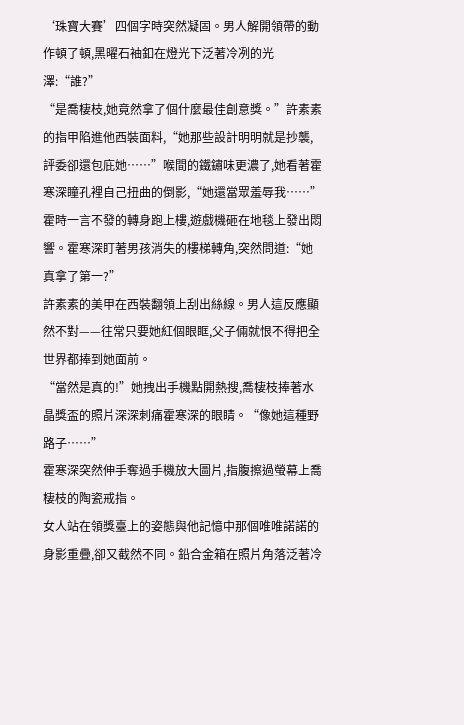‘珠寶大賽’四個字時突然凝固。男人解開領帶的動作頓了頓,黑曜石袖釦在燈光下泛著冷冽的光澤:“誰?”
“是喬棲枝,她竟然拿了個什麼最佳創意獎。”許素素的指甲陷進他西裝面料,“她那些設計明明就是抄襲,評委卻還包庇她……”喉間的鐵鏽味更濃了,她看著霍寒深瞳孔裡自己扭曲的倒影,“她還當眾羞辱我……”
霍時一言不發的轉身跑上樓,遊戲機砸在地毯上發出悶響。霍寒深盯著男孩消失的樓梯轉角,突然問道:“她真拿了第一?”
許素素的美甲在西裝翻領上刮出絲線。男人這反應顯然不對——往常只要她紅個眼眶,父子倆就恨不得把全世界都捧到她面前。
“當然是真的!”她拽出手機點開熱搜,喬棲枝捧著水晶獎盃的照片深深刺痛霍寒深的眼睛。“像她這種野路子……”
霍寒深突然伸手奪過手機放大圖片,指腹擦過螢幕上喬棲枝的陶瓷戒指。
女人站在領獎臺上的姿態與他記憶中那個唯唯諾諾的身影重疊,卻又截然不同。鉛合金箱在照片角落泛著冷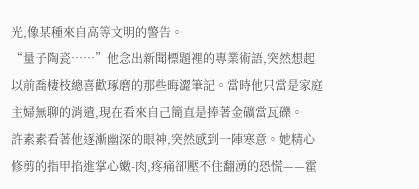光,像某種來自高等文明的警告。
“量子陶瓷……”他念出新聞標題裡的專業術語,突然想起以前喬棲枝總喜歡琢磨的那些晦澀筆記。當時他只當是家庭主婦無聊的消遣,現在看來自己簡直是捧著金礦當瓦礫。
許素素看著他逐漸幽深的眼神,突然感到一陣寒意。她精心修剪的指甲掐進掌心嫩-肉,疼痛卻壓不住翻湧的恐慌——霍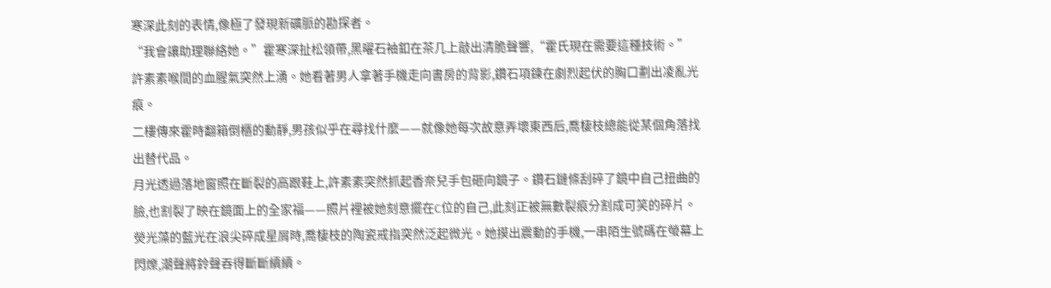寒深此刻的表情,像極了發現新礦脈的勘探者。
“我會讓助理聯絡她。”霍寒深扯松領帶,黑曜石袖釦在茶几上敲出清脆聲響,“霍氏現在需要這種技術。”
許素素喉間的血腥氣突然上湧。她看著男人拿著手機走向書房的背影,鑽石項鍊在劇烈起伏的胸口劃出凌亂光痕。
二樓傳來霍時翻箱倒櫃的動靜,男孩似乎在尋找什麼——就像她每次故意弄壞東西后,喬棲枝總能從某個角落找出替代品。
月光透過落地窗照在斷裂的高跟鞋上,許素素突然抓起香奈兒手包砸向鏡子。鑽石鏈條刮碎了鏡中自己扭曲的臉,也割裂了映在鏡面上的全家福——照片裡被她刻意擺在C位的自己,此刻正被無數裂痕分割成可笑的碎片。
熒光藻的藍光在浪尖碎成星屑時,喬棲枝的陶瓷戒指突然泛起微光。她摸出震動的手機,一串陌生號碼在螢幕上閃爍,潮聲將鈴聲吞得斷斷續續。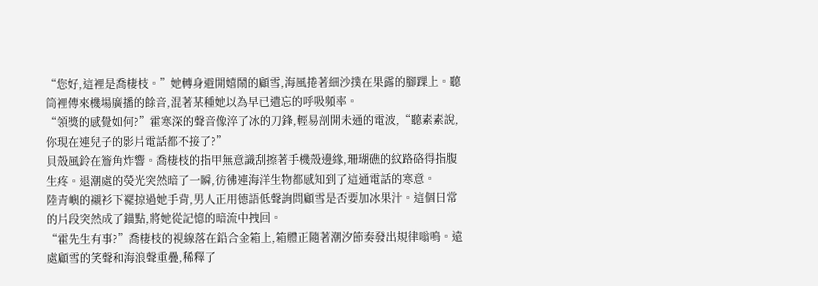“您好,這裡是喬棲枝。”她轉身避開嬉鬧的顧雪,海風捲著細沙撲在果露的腳踝上。聽筒裡傳來機場廣播的餘音,混著某種她以為早已遺忘的呼吸頻率。
“領獎的感覺如何?”霍寒深的聲音像淬了冰的刀鋒,輕易剖開未通的電波,“聽素素說,你現在連兒子的影片電話都不接了?”
貝殼風鈴在簷角炸響。喬棲枝的指甲無意識刮擦著手機殼邊緣,珊瑚礁的紋路硌得指腹生疼。退潮處的熒光突然暗了一瞬,彷彿連海洋生物都感知到了這通電話的寒意。
陸青嶼的襯衫下襬掠過她手背,男人正用德語低聲詢問顧雪是否要加冰果汁。這個日常的片段突然成了錨點,將她從記憶的暗流中拽回。
“霍先生有事?”喬棲枝的視線落在鉛合金箱上,箱體正隨著潮汐節奏發出規律嗡鳴。遠處顧雪的笑聲和海浪聲重疊,稀釋了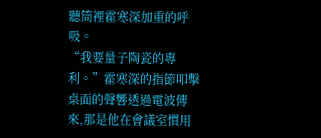聽筒裡霍寒深加重的呼吸。
“我要量子陶瓷的專利。”霍寒深的指節叩擊桌面的聲響透過電波傳來,那是他在會議室慣用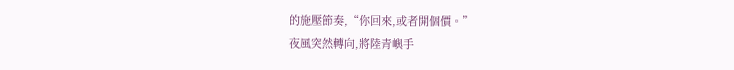的施壓節奏,“你回來,或者開個價。”
夜風突然轉向,將陸青嶼手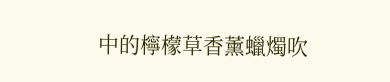中的檸檬草香薰蠟燭吹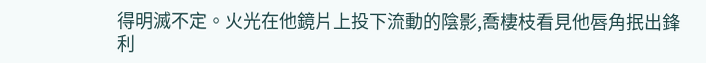得明滅不定。火光在他鏡片上投下流動的陰影,喬棲枝看見他唇角抿出鋒利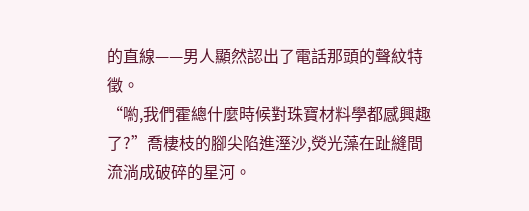的直線——男人顯然認出了電話那頭的聲紋特徵。
“喲,我們霍總什麼時候對珠寶材料學都感興趣了?”喬棲枝的腳尖陷進溼沙,熒光藻在趾縫間流淌成破碎的星河。